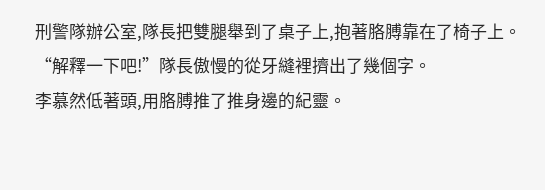刑警隊辦公室,隊長把雙腿舉到了桌子上,抱著胳膊靠在了椅子上。
“解釋一下吧!”隊長傲慢的從牙縫裡擠出了幾個字。
李慕然低著頭,用胳膊推了推身邊的紀靈。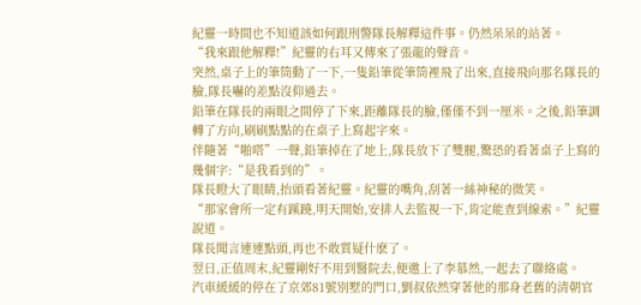紀靈一時間也不知道該如何跟刑警隊長解釋這件事。仍然呆呆的站著。
“我來跟他解釋!”紀靈的右耳又傳來了張龍的聲音。
突然,桌子上的筆筒動了一下,一隻鉛筆從筆筒裡飛了出來,直接飛向那名隊長的臉,隊長嚇的差點沒仰過去。
鉛筆在隊長的兩眼之間停了下來,距離隊長的臉,僅僅不到一厘米。之後,鉛筆調轉了方向,刷刷點點的在桌子上寫起字來。
伴隨著“啪嗒”一聲,鉛筆掉在了地上,隊長放下了雙腿,驚恐的看著桌子上寫的幾個字:“是我看到的”。
隊長瞪大了眼睛,抬頭看著紀靈。紀靈的嘴角,刮著一絲神秘的微笑。
“那家會所一定有蹊蹺,明天開始,安排人去監視一下,肯定能查到線索。”紀靈說道。
隊長聞言連連點頭,再也不敢質疑什麽了。
翌日,正值周末,紀靈剛好不用到醫院去,便邀上了李慕然,一起去了聯絡處。
汽車緩緩的停在了京郊81號別墅的門口,劉叔依然穿著他的那身老舊的清朝官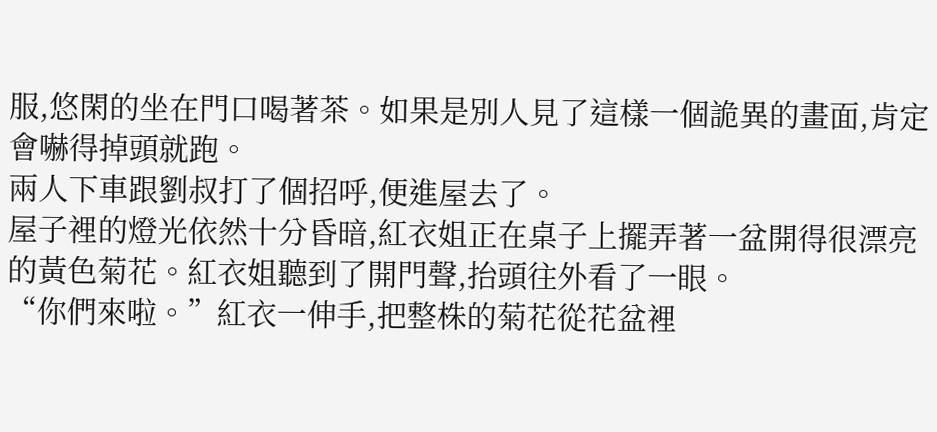服,悠閑的坐在門口喝著茶。如果是別人見了這樣一個詭異的畫面,肯定會嚇得掉頭就跑。
兩人下車跟劉叔打了個招呼,便進屋去了。
屋子裡的燈光依然十分昏暗,紅衣姐正在桌子上擺弄著一盆開得很漂亮的黃色菊花。紅衣姐聽到了開門聲,抬頭往外看了一眼。
“你們來啦。”紅衣一伸手,把整株的菊花從花盆裡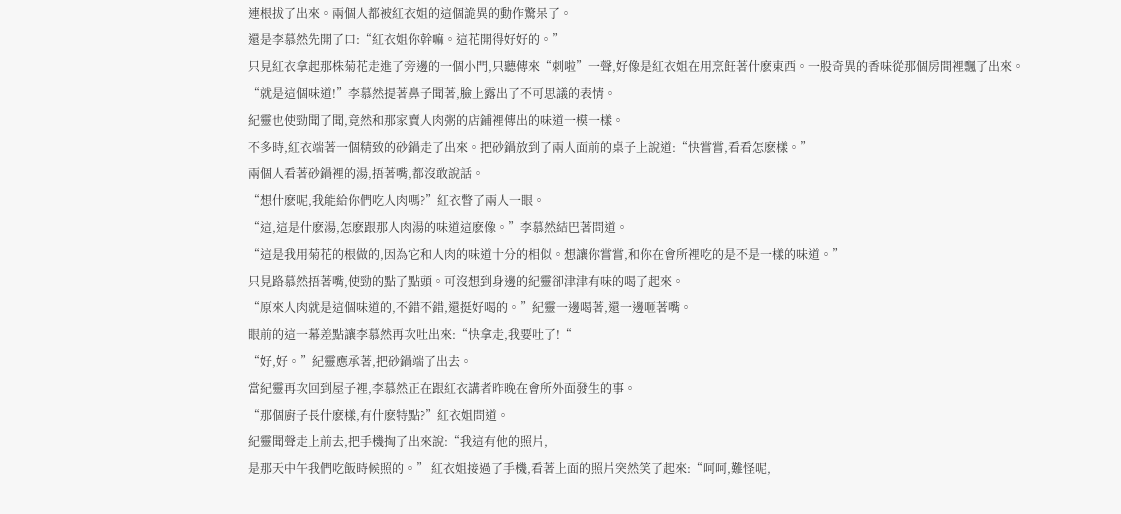連根拔了出來。兩個人都被紅衣姐的這個詭異的動作驚呆了。
還是李慕然先開了口:“紅衣姐你幹嘛。這花開得好好的。”
只見紅衣拿起那株菊花走進了旁邊的一個小門,只聽傳來“刺啦”一聲,好像是紅衣姐在用烹飪著什麽東西。一股奇異的香味從那個房間裡飄了出來。
“就是這個味道!”李慕然提著鼻子聞著,臉上露出了不可思議的表情。
紀靈也使勁聞了聞,竟然和那家賣人肉粥的店鋪裡傳出的味道一模一樣。
不多時,紅衣端著一個精致的砂鍋走了出來。把砂鍋放到了兩人面前的桌子上說道:“快嘗嘗,看看怎麽樣。”
兩個人看著砂鍋裡的湯,捂著嘴,都沒敢說話。
“想什麽呢,我能給你們吃人肉嗎?”紅衣瞥了兩人一眼。
“這,這是什麽湯,怎麽跟那人肉湯的味道這麽像。”李慕然結巴著問道。
“這是我用菊花的根做的,因為它和人肉的味道十分的相似。想讓你嘗嘗,和你在會所裡吃的是不是一樣的味道。”
只見路慕然捂著嘴,使勁的點了點頭。可沒想到身邊的紀靈卻津津有味的喝了起來。
“原來人肉就是這個味道的,不錯不錯,還挺好喝的。”紀靈一邊喝著,還一邊咂著嘴。
眼前的這一幕差點讓李慕然再次吐出來:“快拿走,我要吐了!“
“好,好。”紀靈應承著,把砂鍋端了出去。
當紀靈再次回到屋子裡,李慕然正在跟紅衣講者昨晚在會所外面發生的事。
“那個廚子長什麽樣,有什麽特點?”紅衣姐問道。
紀靈聞聲走上前去,把手機掏了出來說:“我這有他的照片,
是那天中午我們吃飯時候照的。” 紅衣姐接過了手機,看著上面的照片突然笑了起來:“呵呵,難怪呢,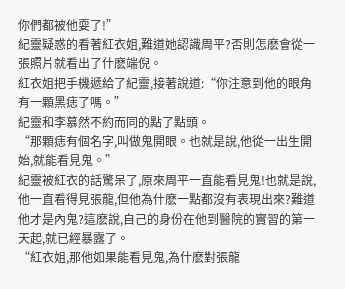你們都被他耍了!”
紀靈疑惑的看著紅衣姐,難道她認識周平?否則怎麽會從一張照片就看出了什麽端倪。
紅衣姐把手機遞給了紀靈,接著說道:“你注意到他的眼角有一顆黑痣了嗎。”
紀靈和李慕然不約而同的點了點頭。
“那顆痣有個名字,叫做鬼開眼。也就是說,他從一出生開始,就能看見鬼。”
紀靈被紅衣的話驚呆了,原來周平一直能看見鬼!也就是說,他一直看得見張龍,但他為什麽一點都沒有表現出來?難道他才是內鬼?這麽說,自己的身份在他到醫院的實習的第一天起,就已經暴露了。
“紅衣姐,那他如果能看見鬼,為什麽對張龍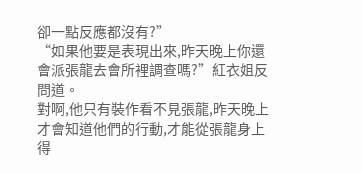卻一點反應都沒有?”
“如果他要是表現出來,昨天晚上你還會派張龍去會所裡調查嗎?”紅衣姐反問道。
對啊,他只有裝作看不見張龍,昨天晚上才會知道他們的行動,才能從張龍身上得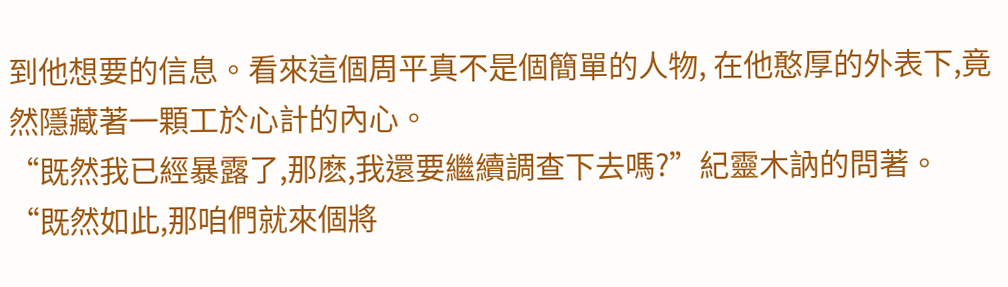到他想要的信息。看來這個周平真不是個簡單的人物, 在他憨厚的外表下,竟然隱藏著一顆工於心計的內心。
“既然我已經暴露了,那麽,我還要繼續調查下去嗎?”紀靈木訥的問著。
“既然如此,那咱們就來個將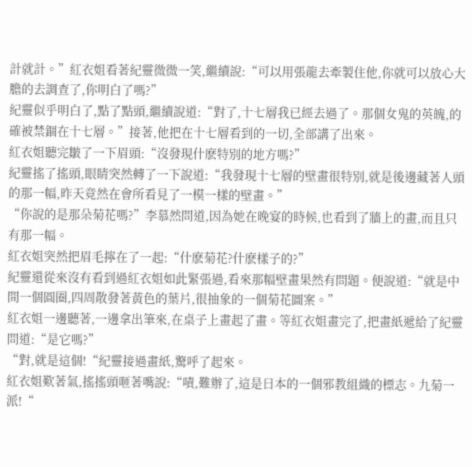計就計。”紅衣姐看著紀靈微微一笑,繼續說:“可以用張龍去牽製住他,你就可以放心大膽的去調查了,你明白了嗎?”
紀靈似乎明白了,點了點頭,繼續說道:“對了,十七層我已經去過了。那個女鬼的英魄,的確被禁錮在十七層。”接著,他把在十七層看到的一切,全部講了出來。
紅衣姐聽完皺了一下眉頭:“沒發現什麽特別的地方嗎?”
紀靈搖了搖頭,眼睛突然轉了一下說道:“我發現十七層的壁畫很特別,就是後邊藏著人頭的那一幅,昨天竟然在會所看見了一模一樣的壁畫。”
“你說的是那朵菊花嗎?”李慕然問道,因為她在晚宴的時候,也看到了牆上的畫,而且只有那一幅。
紅衣姐突然把眉毛擰在了一起:“什麽菊花?什麽樣子的?”
紀靈還從來沒有看到過紅衣姐如此緊張過,看來那幅壁畫果然有問題。便說道:“就是中間一個圓圈,四周散發著黃色的葉片,很抽象的一個菊花圖案。”
紅衣姐一邊聽著,一邊拿出筆來,在桌子上畫起了畫。等紅衣姐畫完了,把畫紙遞給了紀靈問道:“是它嗎?”
“對,就是這個!“紀靈接過畫紙,驚呼了起來。
紅衣姐歎著氣,搖搖頭咂著嘴說:“嘖,難辦了,這是日本的一個邪教組織的標志。九菊一派!“